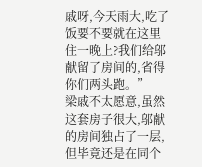戚呀,今天雨大,吃了饭要不要就在这里住一晚上?我们给邬献留了房间的,省得你们两头跑。”
梁戚不太愿意,虽然这套房子很大,邬献的房间独占了一层,但毕竟还是在同个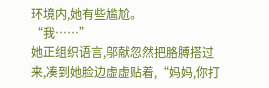环境内,她有些尴尬。
“我……”
她正组织语言,邬献忽然把胳膊搭过来,凑到她脸边虚虚贴着,“妈妈,你打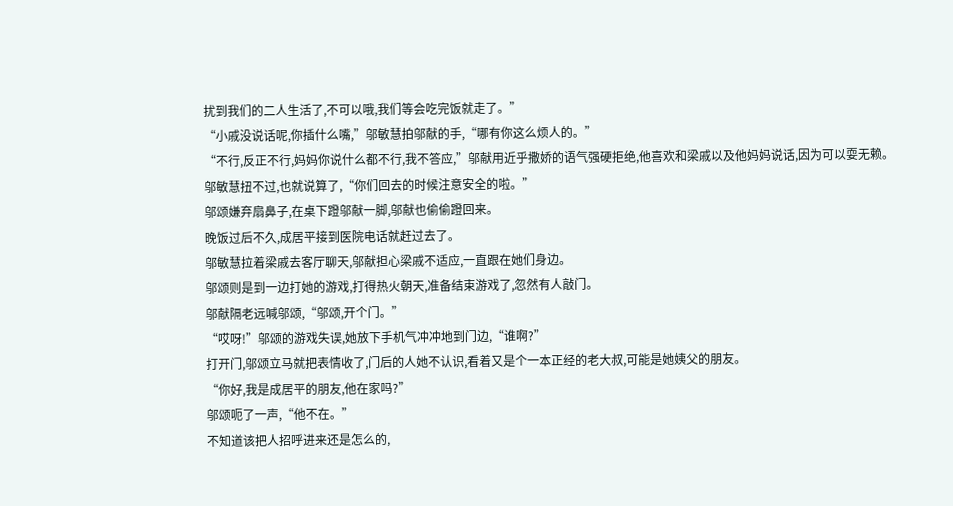扰到我们的二人生活了,不可以哦,我们等会吃完饭就走了。”
“小戚没说话呢,你插什么嘴,”邬敏慧拍邬献的手,“哪有你这么烦人的。”
“不行,反正不行,妈妈你说什么都不行,我不答应,”邬献用近乎撒娇的语气强硬拒绝,他喜欢和梁戚以及他妈妈说话,因为可以耍无赖。
邬敏慧扭不过,也就说算了,“你们回去的时候注意安全的啦。”
邬颂嫌弃扇鼻子,在桌下蹬邬献一脚,邬献也偷偷蹬回来。
晚饭过后不久,成居平接到医院电话就赶过去了。
邬敏慧拉着梁戚去客厅聊天,邬献担心梁戚不适应,一直跟在她们身边。
邬颂则是到一边打她的游戏,打得热火朝天,准备结束游戏了,忽然有人敲门。
邬献隔老远喊邬颂,“邬颂,开个门。”
“哎呀!”邬颂的游戏失误,她放下手机气冲冲地到门边,“谁啊?”
打开门,邬颂立马就把表情收了,门后的人她不认识,看着又是个一本正经的老大叔,可能是她姨父的朋友。
“你好,我是成居平的朋友,他在家吗?”
邬颂呃了一声,“他不在。”
不知道该把人招呼进来还是怎么的,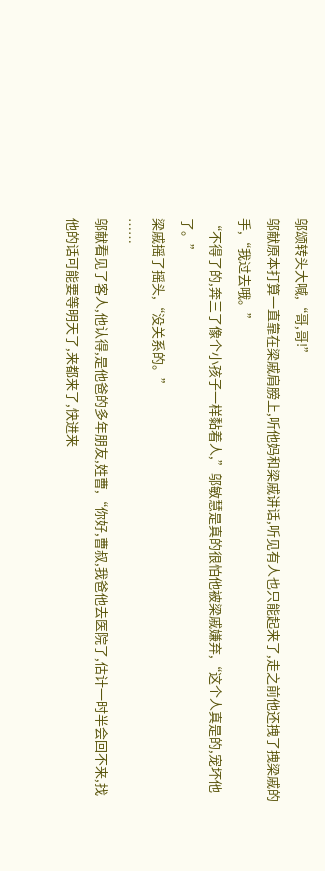邬颂转头大喊,“哥,哥!”
邬献原本打算一直靠在梁戚肩膀上,听他妈和梁戚讲话,听见有人也只能起来了,走之前他还拽了拽梁戚的手,“我过去哦。”
“不得了的,奔三了像个小孩子一样黏着人,”邬敏慧是真的很怕他被梁戚嫌弃,“这个人真是的,宠坏他了。”
梁戚摇了摇头,“没关系的。”
……
邬献看见了客人,他认得,是他爸的多年朋友,姓曹,“你好,曹叔,我爸他去医院了,估计一时半会回不来,找他的话可能要等明天了,来都来了,快进来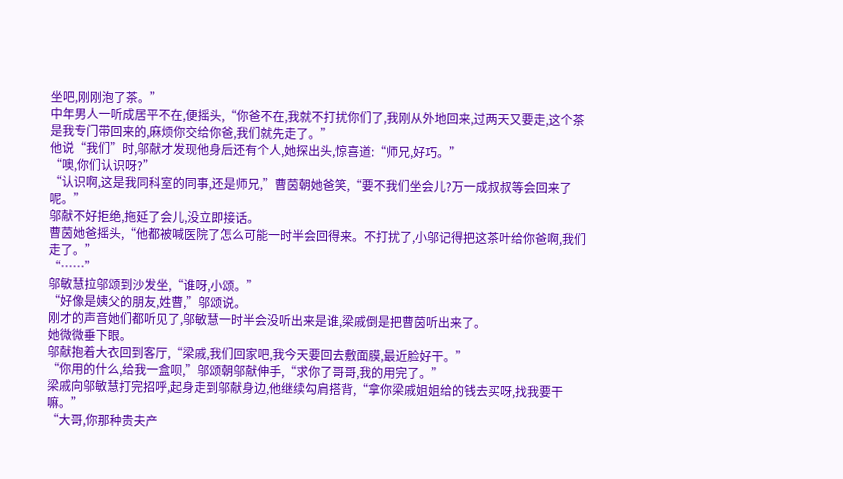坐吧,刚刚泡了茶。”
中年男人一听成居平不在,便摇头,“你爸不在,我就不打扰你们了,我刚从外地回来,过两天又要走,这个茶是我专门带回来的,麻烦你交给你爸,我们就先走了。”
他说“我们”时,邬献才发现他身后还有个人,她探出头,惊喜道:“师兄,好巧。”
“噢,你们认识呀?”
“认识啊,这是我同科室的同事,还是师兄,”曹茵朝她爸笑,“要不我们坐会儿?万一成叔叔等会回来了呢。”
邬献不好拒绝,拖延了会儿,没立即接话。
曹茵她爸摇头,“他都被喊医院了怎么可能一时半会回得来。不打扰了,小邬记得把这茶叶给你爸啊,我们走了。”
“……”
邬敏慧拉邬颂到沙发坐,“谁呀,小颂。”
“好像是姨父的朋友,姓曹,”邬颂说。
刚才的声音她们都听见了,邬敏慧一时半会没听出来是谁,梁戚倒是把曹茵听出来了。
她微微垂下眼。
邬献抱着大衣回到客厅,“梁戚,我们回家吧,我今天要回去敷面膜,最近脸好干。”
“你用的什么,给我一盒呗,”邬颂朝邬献伸手,“求你了哥哥,我的用完了。”
梁戚向邬敏慧打完招呼,起身走到邬献身边,他继续勾肩搭背,“拿你梁戚姐姐给的钱去买呀,找我要干嘛。”
“大哥,你那种贵夫产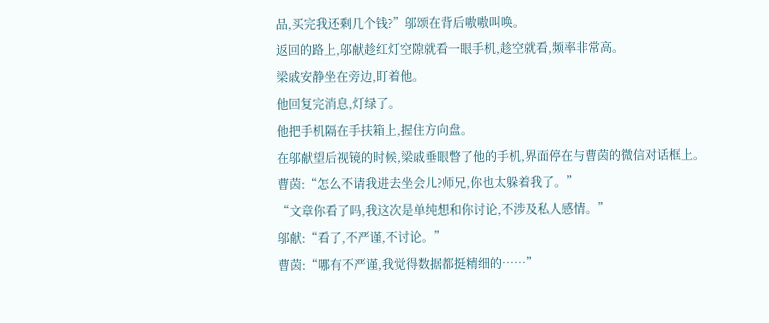品,买完我还剩几个钱?”邬颂在背后嗷嗷叫唤。
返回的路上,邬献趁红灯空隙就看一眼手机,趁空就看,频率非常高。
梁戚安静坐在旁边,盯着他。
他回复完消息,灯绿了。
他把手机隔在手扶箱上,握住方向盘。
在邬献望后视镜的时候,梁戚垂眼瞥了他的手机,界面停在与曹茵的微信对话框上。
曹茵:“怎么不请我进去坐会儿?师兄,你也太躲着我了。”
“文章你看了吗,我这次是单纯想和你讨论,不涉及私人感情。”
邬献:“看了,不严谨,不讨论。”
曹茵:“哪有不严谨,我觉得数据都挺精细的……”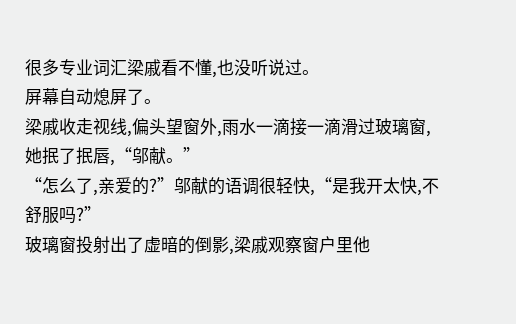很多专业词汇梁戚看不懂,也没听说过。
屏幕自动熄屏了。
梁戚收走视线,偏头望窗外,雨水一滴接一滴滑过玻璃窗,她抿了抿唇,“邬献。”
“怎么了,亲爱的?”邬献的语调很轻快,“是我开太快,不舒服吗?”
玻璃窗投射出了虚暗的倒影,梁戚观察窗户里他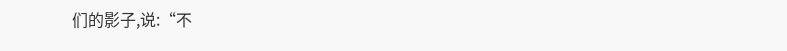们的影子,说:“不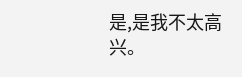是,是我不太高兴。